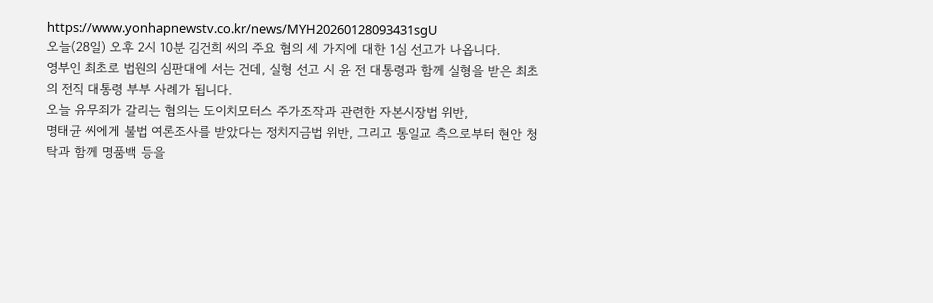https://www.yonhapnewstv.co.kr/news/MYH20260128093431sgU
오늘(28일) 오후 2시 10분 김건희 씨의 주요 혐의 세 가지에 대한 1심 선고가 나옵니다.
영부인 최초로 법원의 심판대에 서는 건데, 실형 선고 시 윤 전 대통령과 함께 실형을 받은 최초의 전직 대통령 부부 사례가 됩니다.
오늘 유무죄가 갈리는 혐의는 도이치모터스 주가조작과 관련한 자본시장법 위반,
명태균 씨에게 불법 여론조사를 받았다는 정치지금법 위반, 그리고 통일교 측으로부터 현안 청탁과 함께 명품백 등을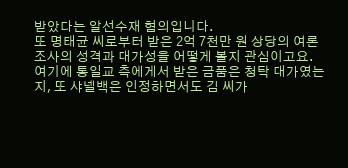받았다는 알선수재 혐의입니다.
또 명태균 씨로부터 받은 2억 7천만 원 상당의 여론조사의 성격과 대가성을 어떻게 볼지 관심이고요.
여기에 통일교 측에게서 받은 금품은 청탁 대가였는지, 또 샤넬백은 인정하면서도 김 씨가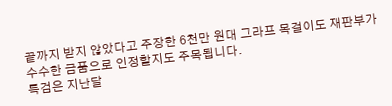끝까지 받지 않았다고 주장한 6천만 원대 그라프 목걸이도 재판부가 수수한 금품으로 인정할지도 주목됩니다.
특검은 지난달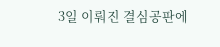3일 이뤄진 결심공판에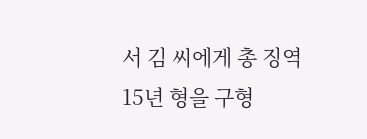서 김 씨에게 총 징역 15년 형을 구형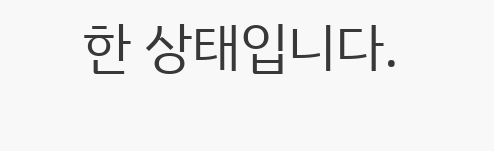한 상태입니다.